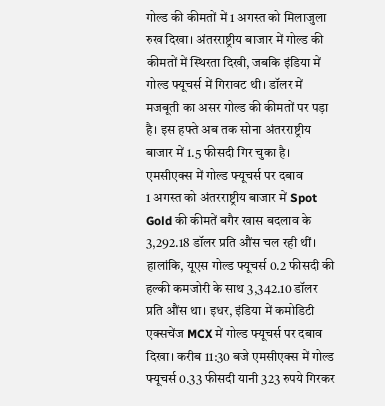गोल्ड की कीमतों में 1 अगस्त को मिलाजुला रुख दिखा। अंतरराष्ट्रीय बाजार में गोल्ड की कीमतों में स्थिरता दिखी, जबकि इंडिया में गोल्ड फ्यूचर्स में गिरावट थी। डॉलर में मजबूती का असर गोल्ड की कीमतों पर पड़ा है। इस हफ्ते अब तक सोना अंतरराष्ट्रीय बाजार में 1.5 फीसदी गिर चुका है।
एमसीएक्स में गोल्ड फ्यूचर्स पर दबाव
1 अगस्त को अंतरराष्ट्रीय बाजार में Spot Gold की कीमतें बगैर खास बदलाव के 3,292.18 डॉलर प्रति औंस चल रही थीं। हालांकि, यूएस गोल्ड फ्यूचर्स 0.2 फीसदी की हल्की कमजोरी के साथ 3,342.10 डॉलर प्रति औंस था। इधर, इंडिया में कमोडिटी एक्सचेंज MCX में गोल्ड फ्यूचर्स पर दबाव दिखा। करीब 11:30 बजे एमसीएक्स में गोल्ड फ्यूचर्स 0.33 फीसदी यानी 323 रुपये गिरकर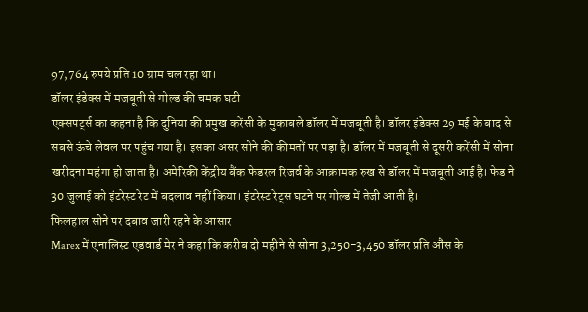97,764 रुपये प्रति 10 ग्राम चल रहा था।
डॉलर इंडेक्स में मजबूती से गोल्ड की चमक घटी
एक्सपर्ट्स का कहना है कि दुनिया की प्रमुख करेंसी के मुकाबले डॉलर में मजबूती है। डॉलर इंडेक्स 29 मई के बाद से सबसे ऊंचे लेवल पर पहुंच गया है। इसका असर सोने की कीमतों पर पड़ा है। डॉलर में मजबूती से दूसरी करेंसी में सोना खरीदना महंगा हो जाता है। अमेरिकी केंद्रीय बैंक फेडरल रिजर्व के आक्रामक रुख से डॉलर में मजबूती आई है। फेड ने 30 जुलाई को इंटरेस्ट रेट में बदलाव नहीं किया। इंटरेस्ट रेट्स घटने पर गोल्ड में तेजी आती है।
फिलहाल सोने पर दबाव जारी रहने के आसार
Marex में एनालिस्ट एडवार्ड मेर ने कहा कि करीब दो महीने से सोना 3,250-3,450 डॉलर प्रति औंस के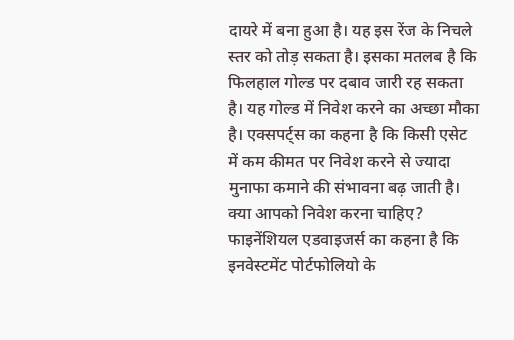दायरे में बना हुआ है। यह इस रेंज के निचले स्तर को तोड़ सकता है। इसका मतलब है कि फिलहाल गोल्ड पर दबाव जारी रह सकता है। यह गोल्ड में निवेश करने का अच्छा मौका है। एक्सपर्ट्स का कहना है कि किसी एसेट में कम कीमत पर निवेश करने से ज्यादा मुनाफा कमाने की संभावना बढ़ जाती है।
क्या आपको निवेश करना चाहिए?
फाइनेंशियल एडवाइजर्स का कहना है कि इनवेस्टमेंट पोर्टफोलियो के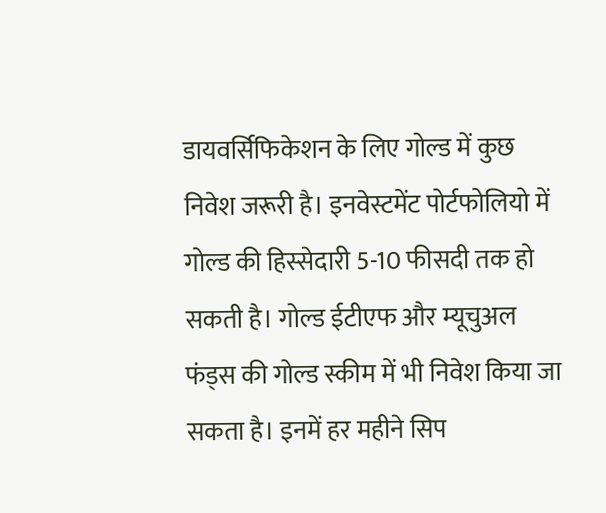डायवर्सिफिकेशन के लिए गोल्ड में कुछ निवेश जरूरी है। इनवेस्टमेंट पोर्टफोलियो में गोल्ड की हिस्सेदारी 5-10 फीसदी तक हो सकती है। गोल्ड ईटीएफ और म्यूचुअल फंड्स की गोल्ड स्कीम में भी निवेश किया जा सकता है। इनमें हर महीने सिप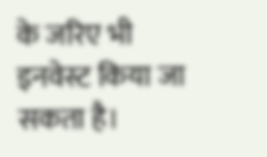के जरिए भी इनवेस्ट किया जा सकता है।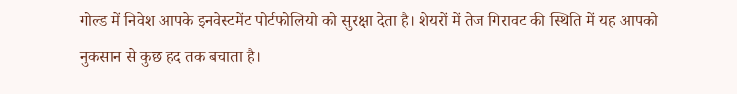गोल्ड में निवेश आपके इनवेस्टमेंट पोर्टफोलियो को सुरक्षा देता है। शेयरों में तेज गिरावट की स्थिति में यह आपको नुकसान से कुछ हद तक बचाता है।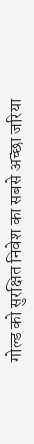गोल्ड को सुरक्षित निवेश का सबसे अच्छा जरिया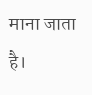माना जाता है।